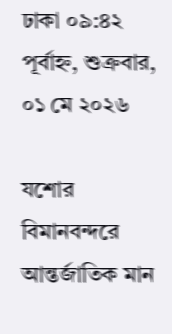ঢাকা ০৯:৪২ পূর্বাহ্ন, শুক্রবার, ০১ মে ২০২৬

যশোর বিমানবন্দরে আন্তর্জাতিক মান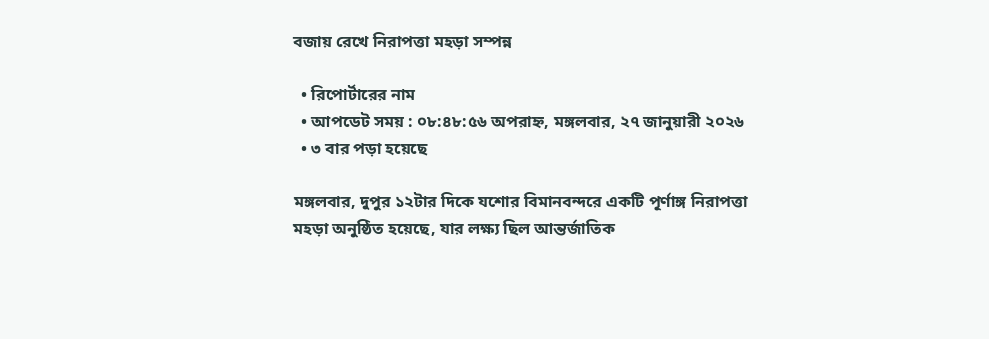বজায় রেখে নিরাপত্তা মহড়া সম্পন্ন

  • রিপোর্টারের নাম
  • আপডেট সময় : ০৮:৪৮:৫৬ অপরাহ্ন, মঙ্গলবার, ২৭ জানুয়ারী ২০২৬
  • ৩ বার পড়া হয়েছে

মঙ্গলবার, দুপুর ১২টার দিকে যশোর বিমানবন্দরে একটি পূর্ণাঙ্গ নিরাপত্তা মহড়া অনুষ্ঠিত হয়েছে, যার লক্ষ্য ছিল আন্তর্জাতিক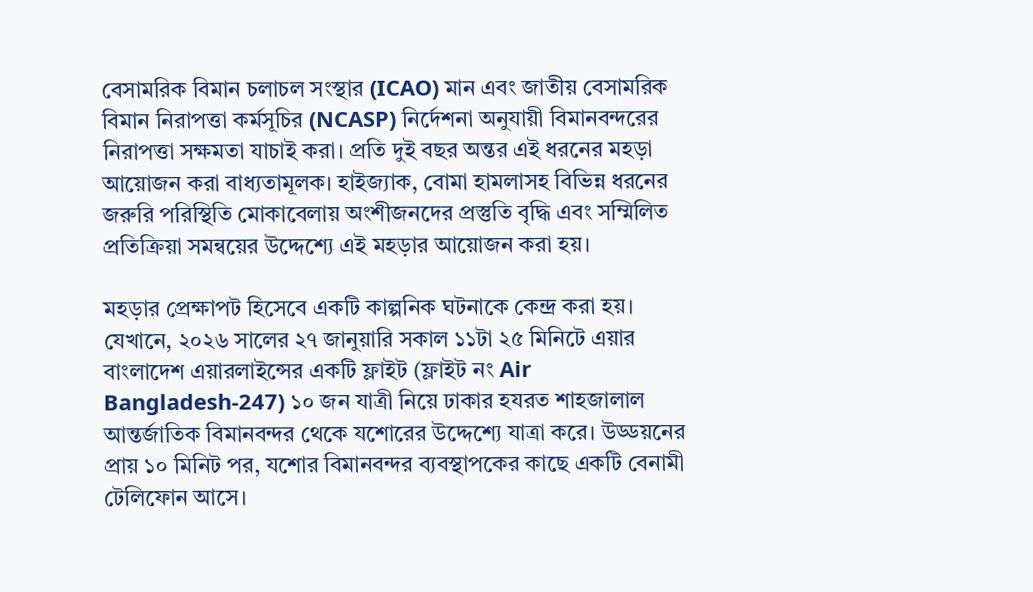বেসামরিক বিমান চলাচল সংস্থার (ICAO) মান এবং জাতীয় বেসামরিক বিমান নিরাপত্তা কর্মসূচির (NCASP) নির্দেশনা অনুযায়ী বিমানবন্দরের নিরাপত্তা সক্ষমতা যাচাই করা। প্রতি দুই বছর অন্তর এই ধরনের মহড়া আয়োজন করা বাধ্যতামূলক। হাইজ্যাক, বোমা হামলাসহ বিভিন্ন ধরনের জরুরি পরিস্থিতি মোকাবেলায় অংশীজনদের প্রস্তুতি বৃদ্ধি এবং সম্মিলিত প্রতিক্রিয়া সমন্বয়ের উদ্দেশ্যে এই মহড়ার আয়োজন করা হয়।

মহড়ার প্রেক্ষাপট হিসেবে একটি কাল্পনিক ঘটনাকে কেন্দ্র করা হয়। যেখানে, ২০২৬ সালের ২৭ জানুয়ারি সকাল ১১টা ২৫ মিনিটে এয়ার বাংলাদেশ এয়ারলাইন্সের একটি ফ্লাইট (ফ্লাইট নং Air Bangladesh-247) ১০ জন যাত্রী নিয়ে ঢাকার হযরত শাহজালাল আন্তর্জাতিক বিমানবন্দর থেকে যশোরের উদ্দেশ্যে যাত্রা করে। উড্ডয়নের প্রায় ১০ মিনিট পর, যশোর বিমানবন্দর ব্যবস্থাপকের কাছে একটি বেনামী টেলিফোন আসে।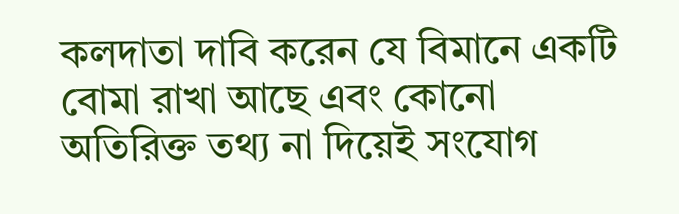কলদাতা দাবি করেন যে বিমানে একটি বোমা রাখা আছে এবং কোনো অতিরিক্ত তথ্য না দিয়েই সংযোগ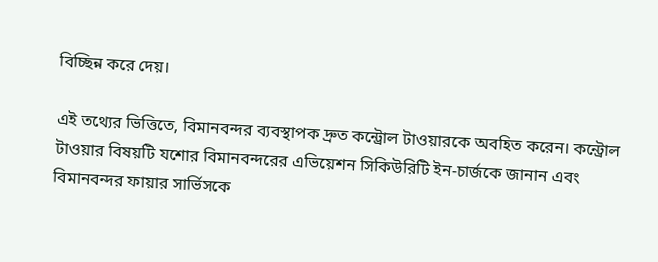বিচ্ছিন্ন করে দেয়।

এই তথ্যের ভিত্তিতে, বিমানবন্দর ব্যবস্থাপক দ্রুত কন্ট্রোল টাওয়ারকে অবহিত করেন। কন্ট্রোল টাওয়ার বিষয়টি যশোর বিমানবন্দরের এভিয়েশন সিকিউরিটি ইন-চার্জকে জানান এবং বিমানবন্দর ফায়ার সার্ভিসকে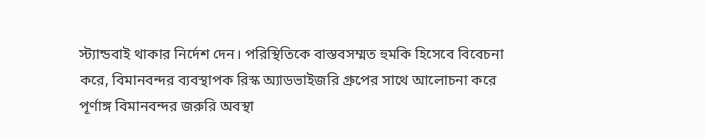স্ট্যান্ডবাই থাকার নির্দেশ দেন। পরিস্থিতিকে বাস্তবসম্মত হুমকি হিসেবে বিবেচনা করে, বিমানবন্দর ব্যবস্থাপক রিস্ক অ্যাডভাইজরি গ্রুপের সাথে আলোচনা করে পূর্ণাঙ্গ বিমানবন্দর জরুরি অবস্থা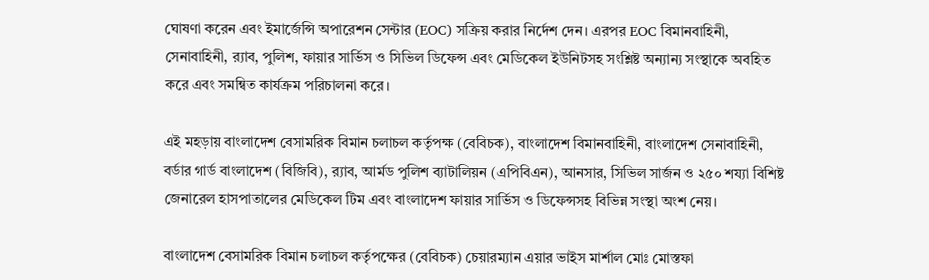ঘোষণা করেন এবং ইমার্জেন্সি অপারেশন সেন্টার (EOC) সক্রিয় করার নির্দেশ দেন। এরপর EOC বিমানবাহিনী, সেনাবাহিনী, র‍্যাব, পুলিশ, ফায়ার সার্ভিস ও সিভিল ডিফেন্স এবং মেডিকেল ইউনিটসহ সংশ্লিষ্ট অন্যান্য সংস্থাকে অবহিত করে এবং সমন্বিত কার্যক্রম পরিচালনা করে।

এই মহড়ায় বাংলাদেশ বেসামরিক বিমান চলাচল কর্তৃপক্ষ (বেবিচক), বাংলাদেশ বিমানবাহিনী, বাংলাদেশ সেনাবাহিনী, বর্ডার গার্ড বাংলাদেশ (বিজিবি), র‍্যাব, আর্মড পুলিশ ব্যাটালিয়ন (এপিবিএন), আনসার, সিভিল সার্জন ও ২৫০ শয্যা বিশিষ্ট জেনারেল হাসপাতালের মেডিকেল টিম এবং বাংলাদেশ ফায়ার সার্ভিস ও ডিফেন্সসহ বিভিন্ন সংস্থা অংশ নেয়।

বাংলাদেশ বেসামরিক বিমান চলাচল কর্তৃপক্ষের (বেবিচক) চেয়ারম্যান এয়ার ভাইস মার্শাল মোঃ মোস্তফা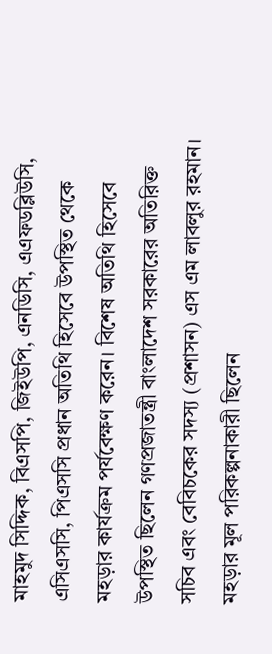মাহমুদ সিদ্দিক, বিএসপি, জিইউপি, এনডিসি, এএফডব্লিউসি, এসিএসসি, পিএসসি প্রধান অতিথি হিসেবে উপস্থিত থেকে মহড়ার কার্যক্রম পর্যবেক্ষণ করেন। বিশেষ অতিথি হিসেবে উপস্থিত ছিলেন গণপ্রজাতন্ত্রী বাংলাদেশ সরকারের অতিরিক্ত সচিব এবং বেবিচকের সদস্য (প্রশাসন) এস এম লাবলুর রহমান। মহড়ার মূল পরিকল্পনাকারী ছিলেন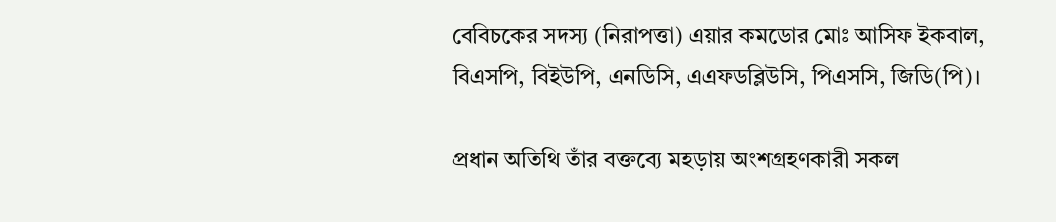বেবিচকের সদস্য (নিরাপত্তা) এয়ার কমডোর মোঃ আসিফ ইকবাল, বিএসপি, বিইউপি, এনডিসি, এএফডব্লিউসি, পিএসসি, জিডি(পি)।

প্রধান অতিথি তাঁর বক্তব্যে মহড়ায় অংশগ্রহণকারী সকল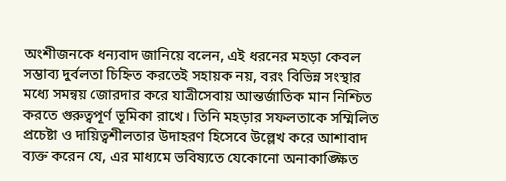অংশীজনকে ধন্যবাদ জানিয়ে বলেন, এই ধরনের মহড়া কেবল সম্ভাব্য দুর্বলতা চিহ্নিত করতেই সহায়ক নয়, বরং বিভিন্ন সংস্থার মধ্যে সমন্বয় জোরদার করে যাত্রীসেবায় আন্তর্জাতিক মান নিশ্চিত করতে গুরুত্বপূর্ণ ভূমিকা রাখে। তিনি মহড়ার সফলতাকে সম্মিলিত প্রচেষ্টা ও দায়িত্বশীলতার উদাহরণ হিসেবে উল্লেখ করে আশাবাদ ব্যক্ত করেন যে, এর মাধ্যমে ভবিষ্যতে যেকোনো অনাকাঙ্ক্ষিত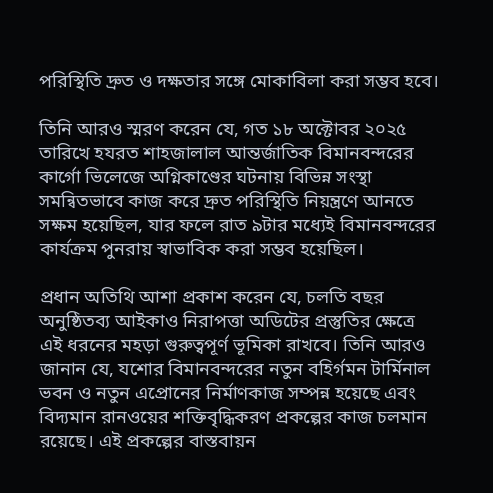পরিস্থিতি দ্রুত ও দক্ষতার সঙ্গে মোকাবিলা করা সম্ভব হবে।

তিনি আরও স্মরণ করেন যে, গত ১৮ অক্টোবর ২০২৫ তারিখে হযরত শাহজালাল আন্তর্জাতিক বিমানবন্দরের কার্গো ভিলেজে অগ্নিকাণ্ডের ঘটনায় বিভিন্ন সংস্থা সমন্বিতভাবে কাজ করে দ্রুত পরিস্থিতি নিয়ন্ত্রণে আনতে সক্ষম হয়েছিল, যার ফলে রাত ৯টার মধ্যেই বিমানবন্দরের কার্যক্রম পুনরায় স্বাভাবিক করা সম্ভব হয়েছিল।

প্রধান অতিথি আশা প্রকাশ করেন যে, চলতি বছর অনুষ্ঠিতব্য আইকাও নিরাপত্তা অডিটের প্রস্তুতির ক্ষেত্রে এই ধরনের মহড়া গুরুত্বপূর্ণ ভূমিকা রাখবে। তিনি আরও জানান যে, যশোর বিমানবন্দরের নতুন বহির্গমন টার্মিনাল ভবন ও নতুন এপ্রোনের নির্মাণকাজ সম্পন্ন হয়েছে এবং বিদ্যমান রানওয়ের শক্তিবৃদ্ধিকরণ প্রকল্পের কাজ চলমান রয়েছে। এই প্রকল্পের বাস্তবায়ন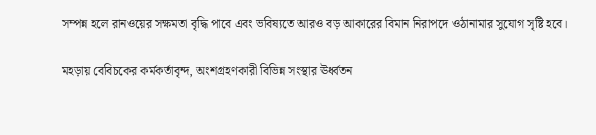সম্পন্ন হলে রানওয়ের সক্ষমতা বৃদ্ধি পাবে এবং ভবিষ্যতে আরও বড় আকারের বিমান নিরাপদে ওঠানামার সুযোগ সৃষ্টি হবে।

মহড়ায় বেবিচকের কর্মকর্তাবৃন্দ, অংশগ্রহণকারী বিভিন্ন সংস্থার ঊর্ধ্বতন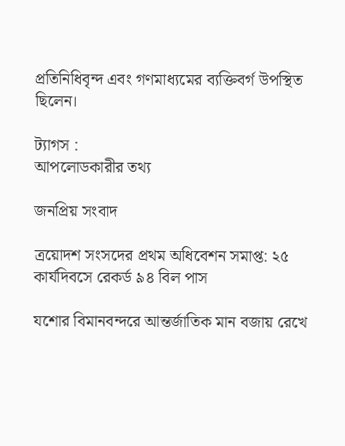প্রতিনিধিবৃন্দ এবং গণমাধ্যমের ব্যক্তিবর্গ উপস্থিত ছিলেন।

ট্যাগস :
আপলোডকারীর তথ্য

জনপ্রিয় সংবাদ

ত্রয়োদশ সংসদের প্রথম অধিবেশন সমাপ্ত: ২৫ কার্যদিবসে রেকর্ড ৯৪ বিল পাস

যশোর বিমানবন্দরে আন্তর্জাতিক মান বজায় রেখে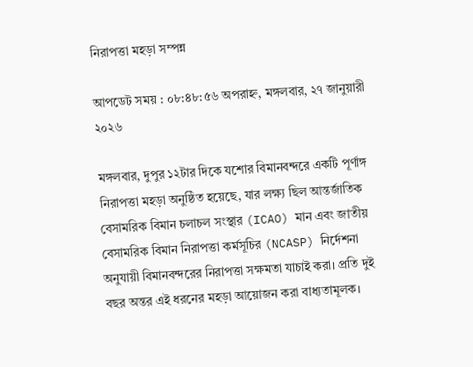নিরাপত্তা মহড়া সম্পন্ন

আপডেট সময় : ০৮:৪৮:৫৬ অপরাহ্ন, মঙ্গলবার, ২৭ জানুয়ারী ২০২৬

মঙ্গলবার, দুপুর ১২টার দিকে যশোর বিমানবন্দরে একটি পূর্ণাঙ্গ নিরাপত্তা মহড়া অনুষ্ঠিত হয়েছে, যার লক্ষ্য ছিল আন্তর্জাতিক বেসামরিক বিমান চলাচল সংস্থার (ICAO) মান এবং জাতীয় বেসামরিক বিমান নিরাপত্তা কর্মসূচির (NCASP) নির্দেশনা অনুযায়ী বিমানবন্দরের নিরাপত্তা সক্ষমতা যাচাই করা। প্রতি দুই বছর অন্তর এই ধরনের মহড়া আয়োজন করা বাধ্যতামূলক।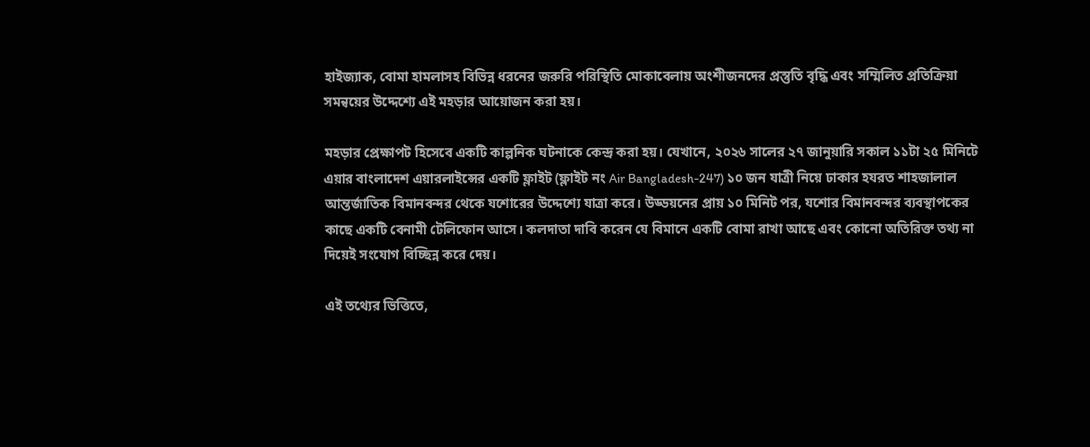হাইজ্যাক, বোমা হামলাসহ বিভিন্ন ধরনের জরুরি পরিস্থিতি মোকাবেলায় অংশীজনদের প্রস্তুতি বৃদ্ধি এবং সম্মিলিত প্রতিক্রিয়া সমন্বয়ের উদ্দেশ্যে এই মহড়ার আয়োজন করা হয়।

মহড়ার প্রেক্ষাপট হিসেবে একটি কাল্পনিক ঘটনাকে কেন্দ্র করা হয়। যেখানে, ২০২৬ সালের ২৭ জানুয়ারি সকাল ১১টা ২৫ মিনিটে এয়ার বাংলাদেশ এয়ারলাইন্সের একটি ফ্লাইট (ফ্লাইট নং Air Bangladesh-247) ১০ জন যাত্রী নিয়ে ঢাকার হযরত শাহজালাল আন্তর্জাতিক বিমানবন্দর থেকে যশোরের উদ্দেশ্যে যাত্রা করে। উড্ডয়নের প্রায় ১০ মিনিট পর, যশোর বিমানবন্দর ব্যবস্থাপকের কাছে একটি বেনামী টেলিফোন আসে। কলদাতা দাবি করেন যে বিমানে একটি বোমা রাখা আছে এবং কোনো অতিরিক্ত তথ্য না দিয়েই সংযোগ বিচ্ছিন্ন করে দেয়।

এই তথ্যের ভিত্তিতে,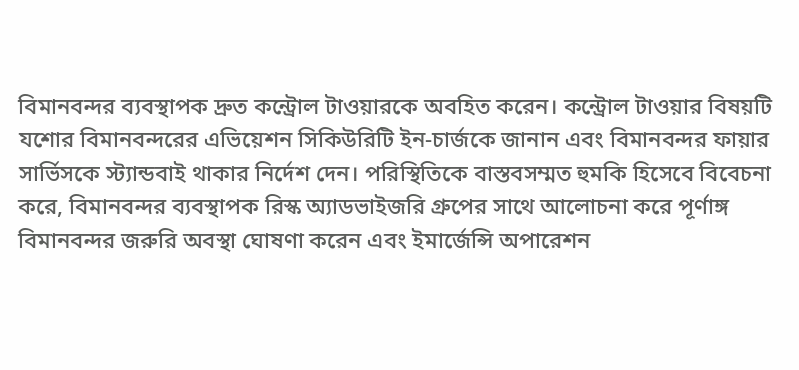বিমানবন্দর ব্যবস্থাপক দ্রুত কন্ট্রোল টাওয়ারকে অবহিত করেন। কন্ট্রোল টাওয়ার বিষয়টি যশোর বিমানবন্দরের এভিয়েশন সিকিউরিটি ইন-চার্জকে জানান এবং বিমানবন্দর ফায়ার সার্ভিসকে স্ট্যান্ডবাই থাকার নির্দেশ দেন। পরিস্থিতিকে বাস্তবসম্মত হুমকি হিসেবে বিবেচনা করে, বিমানবন্দর ব্যবস্থাপক রিস্ক অ্যাডভাইজরি গ্রুপের সাথে আলোচনা করে পূর্ণাঙ্গ বিমানবন্দর জরুরি অবস্থা ঘোষণা করেন এবং ইমার্জেন্সি অপারেশন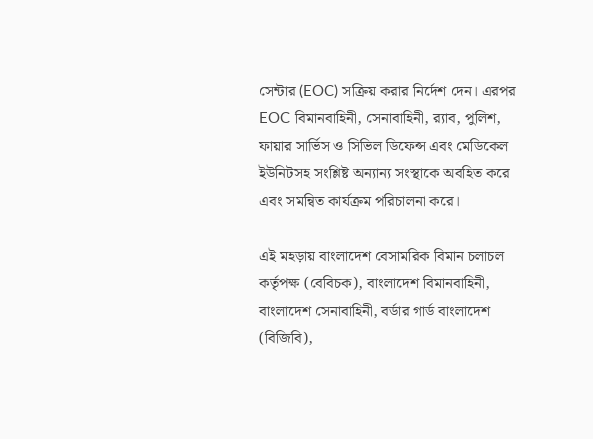সেন্টার (EOC) সক্রিয় করার নির্দেশ দেন। এরপর EOC বিমানবাহিনী, সেনাবাহিনী, র‍্যাব, পুলিশ, ফায়ার সার্ভিস ও সিভিল ডিফেন্স এবং মেডিকেল ইউনিটসহ সংশ্লিষ্ট অন্যান্য সংস্থাকে অবহিত করে এবং সমন্বিত কার্যক্রম পরিচালনা করে।

এই মহড়ায় বাংলাদেশ বেসামরিক বিমান চলাচল কর্তৃপক্ষ (বেবিচক), বাংলাদেশ বিমানবাহিনী, বাংলাদেশ সেনাবাহিনী, বর্ডার গার্ড বাংলাদেশ (বিজিবি),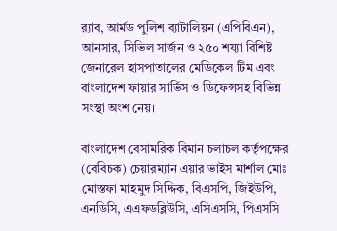র‍্যাব, আর্মড পুলিশ ব্যাটালিয়ন (এপিবিএন), আনসার, সিভিল সার্জন ও ২৫০ শয্যা বিশিষ্ট জেনারেল হাসপাতালের মেডিকেল টিম এবং বাংলাদেশ ফায়ার সার্ভিস ও ডিফেন্সসহ বিভিন্ন সংস্থা অংশ নেয়।

বাংলাদেশ বেসামরিক বিমান চলাচল কর্তৃপক্ষের (বেবিচক) চেয়ারম্যান এয়ার ভাইস মার্শাল মোঃ মোস্তফা মাহমুদ সিদ্দিক, বিএসপি, জিইউপি, এনডিসি, এএফডব্লিউসি, এসিএসসি, পিএসসি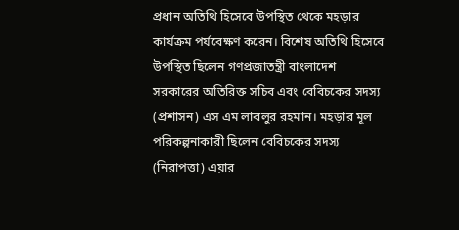প্রধান অতিথি হিসেবে উপস্থিত থেকে মহড়ার কার্যক্রম পর্যবেক্ষণ করেন। বিশেষ অতিথি হিসেবে উপস্থিত ছিলেন গণপ্রজাতন্ত্রী বাংলাদেশ সরকারের অতিরিক্ত সচিব এবং বেবিচকের সদস্য (প্রশাসন) এস এম লাবলুর রহমান। মহড়ার মূল পরিকল্পনাকারী ছিলেন বেবিচকের সদস্য (নিরাপত্তা) এয়ার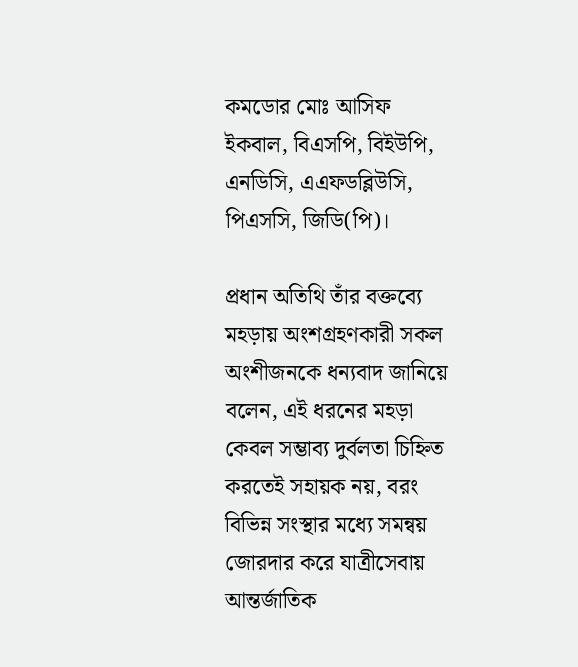কমডোর মোঃ আসিফ ইকবাল, বিএসপি, বিইউপি, এনডিসি, এএফডব্লিউসি, পিএসসি, জিডি(পি)।

প্রধান অতিথি তাঁর বক্তব্যে মহড়ায় অংশগ্রহণকারী সকল অংশীজনকে ধন্যবাদ জানিয়ে বলেন, এই ধরনের মহড়া কেবল সম্ভাব্য দুর্বলতা চিহ্নিত করতেই সহায়ক নয়, বরং বিভিন্ন সংস্থার মধ্যে সমন্বয় জোরদার করে যাত্রীসেবায় আন্তর্জাতিক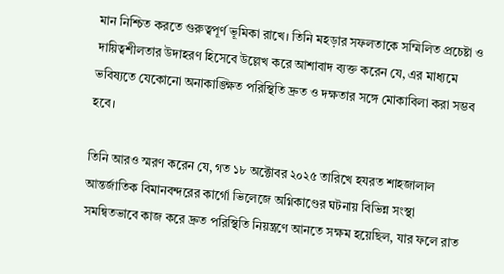মান নিশ্চিত করতে গুরুত্বপূর্ণ ভূমিকা রাখে। তিনি মহড়ার সফলতাকে সম্মিলিত প্রচেষ্টা ও দায়িত্বশীলতার উদাহরণ হিসেবে উল্লেখ করে আশাবাদ ব্যক্ত করেন যে, এর মাধ্যমে ভবিষ্যতে যেকোনো অনাকাঙ্ক্ষিত পরিস্থিতি দ্রুত ও দক্ষতার সঙ্গে মোকাবিলা করা সম্ভব হবে।

তিনি আরও স্মরণ করেন যে, গত ১৮ অক্টোবর ২০২৫ তারিখে হযরত শাহজালাল আন্তর্জাতিক বিমানবন্দরের কার্গো ভিলেজে অগ্নিকাণ্ডের ঘটনায় বিভিন্ন সংস্থা সমন্বিতভাবে কাজ করে দ্রুত পরিস্থিতি নিয়ন্ত্রণে আনতে সক্ষম হয়েছিল, যার ফলে রাত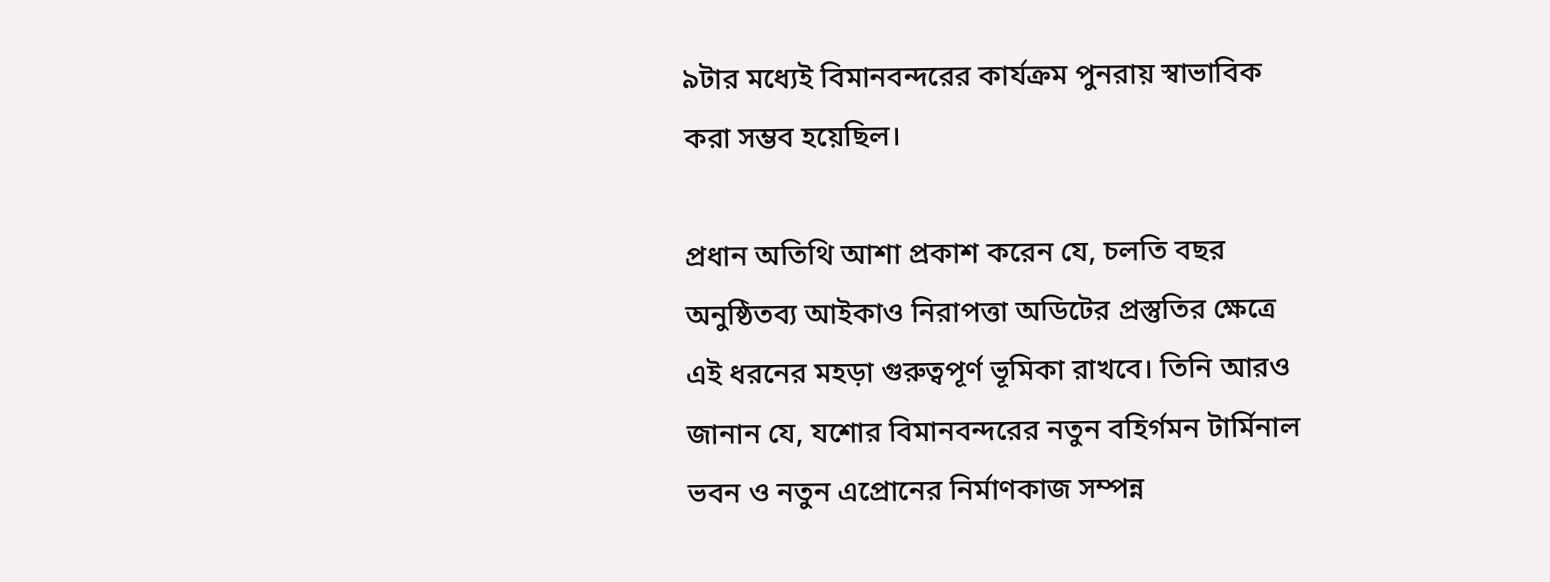৯টার মধ্যেই বিমানবন্দরের কার্যক্রম পুনরায় স্বাভাবিক করা সম্ভব হয়েছিল।

প্রধান অতিথি আশা প্রকাশ করেন যে, চলতি বছর অনুষ্ঠিতব্য আইকাও নিরাপত্তা অডিটের প্রস্তুতির ক্ষেত্রে এই ধরনের মহড়া গুরুত্বপূর্ণ ভূমিকা রাখবে। তিনি আরও জানান যে, যশোর বিমানবন্দরের নতুন বহির্গমন টার্মিনাল ভবন ও নতুন এপ্রোনের নির্মাণকাজ সম্পন্ন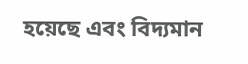হয়েছে এবং বিদ্যমান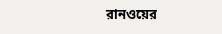রানওয়ের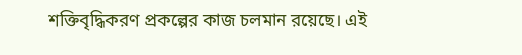শক্তিবৃদ্ধিকরণ প্রকল্পের কাজ চলমান রয়েছে। এই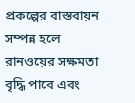প্রকল্পের বাস্তবায়ন সম্পন্ন হলে রানওয়ের সক্ষমতা বৃদ্ধি পাবে এবং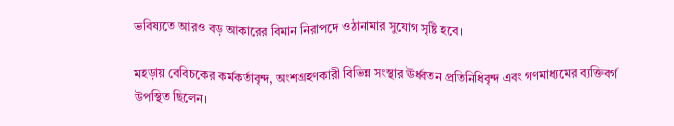ভবিষ্যতে আরও বড় আকারের বিমান নিরাপদে ওঠানামার সুযোগ সৃষ্টি হবে।

মহড়ায় বেবিচকের কর্মকর্তাবৃন্দ, অংশগ্রহণকারী বিভিন্ন সংস্থার ঊর্ধ্বতন প্রতিনিধিবৃন্দ এবং গণমাধ্যমের ব্যক্তিবর্গ উপস্থিত ছিলেন।